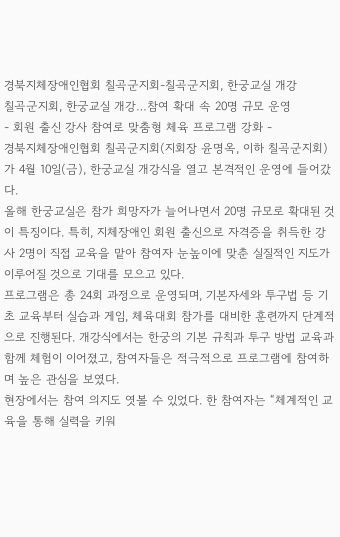경북지체장애인협회 칠곡군지회-칠곡군지회, 한궁교실 개강
칠곡군지회, 한궁교실 개강…참여 확대 속 20명 규모 운영
- 회원 출신 강사 참여로 맞춤형 체육 프로그램 강화 -
경북지체장애인협회 칠곡군지회(지회장 윤명옥, 이하 칠곡군지회)가 4월 10일(금), 한궁교실 개강식을 열고 본격적인 운영에 들어갔다.
올해 한궁교실은 참가 희망자가 늘어나면서 20명 규모로 확대된 것이 특징이다. 특히, 지체장애인 회원 출신으로 자격증을 취득한 강사 2명이 직접 교육을 맡아 참여자 눈높이에 맞춘 실질적인 지도가 이루어질 것으로 기대를 모으고 있다.
프로그램은 총 24회 과정으로 운영되며, 기본자세와 투구법 등 기초 교육부터 실습과 게임, 체육대회 참가를 대비한 훈련까지 단계적으로 진행된다. 개강식에서는 한궁의 기본 규칙과 투구 방법 교육과 함께 체험이 이어졌고, 참여자들은 적극적으로 프로그램에 참여하며 높은 관심을 보였다.
현장에서는 참여 의지도 엿볼 수 있었다. 한 참여자는 “체계적인 교육을 통해 실력을 키워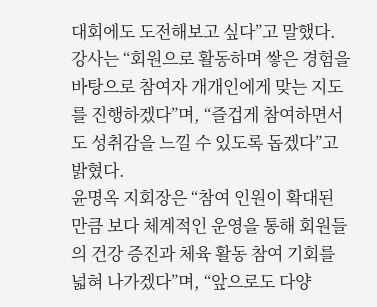대회에도 도전해보고 싶다”고 말했다.
강사는 “회원으로 활동하며 쌓은 경험을 바탕으로 참여자 개개인에게 맞는 지도를 진행하겠다”며, “즐겁게 참여하면서도 성취감을 느낄 수 있도록 돕겠다”고 밝혔다.
윤명옥 지회장은 “참여 인원이 확대된 만큼 보다 체계적인 운영을 통해 회원들의 건강 증진과 체육 활동 참여 기회를 넓혀 나가겠다”며, “앞으로도 다양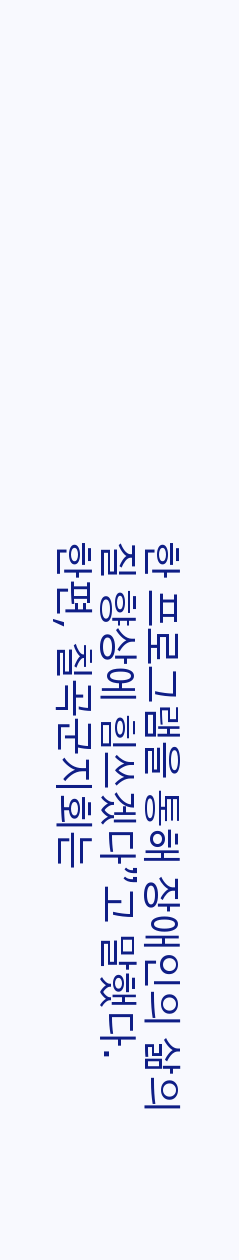한 프로그램을 통해 장애인의 삶의 질 향상에 힘쓰겠다”고 말했다.
한편, 칠곡군지회는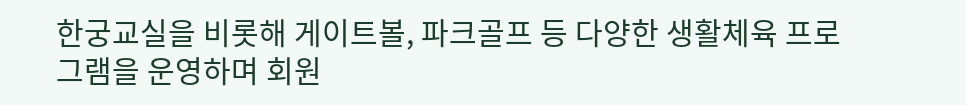한궁교실을 비롯해 게이트볼, 파크골프 등 다양한 생활체육 프로그램을 운영하며 회원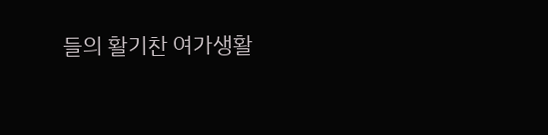들의 활기찬 여가생활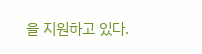을 지원하고 있다.